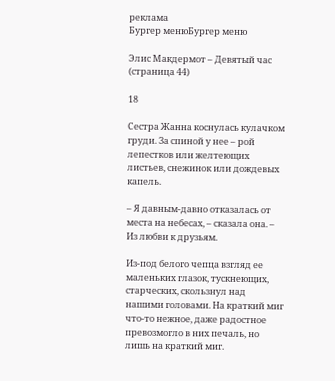реклама
Бургер менюБургер меню

Элис Макдермот – Девятый час (страница 44)

18

Сестра Жанна коснулась кулачком груди. За спиной у нее – рой лепестков или желтеющих листьев, снежинок или дождевых капель.

– Я давным-давно отказалась от места на небесах, – сказала она. – Из любви к друзьям.

Из-под белого чепца взгляд ее маленьких глазок, тускнеющих, старческих, скользнул над нашими головами. На краткий миг что-то нежное, даже радостное превозмогло в них печаль, но лишь на краткий миг.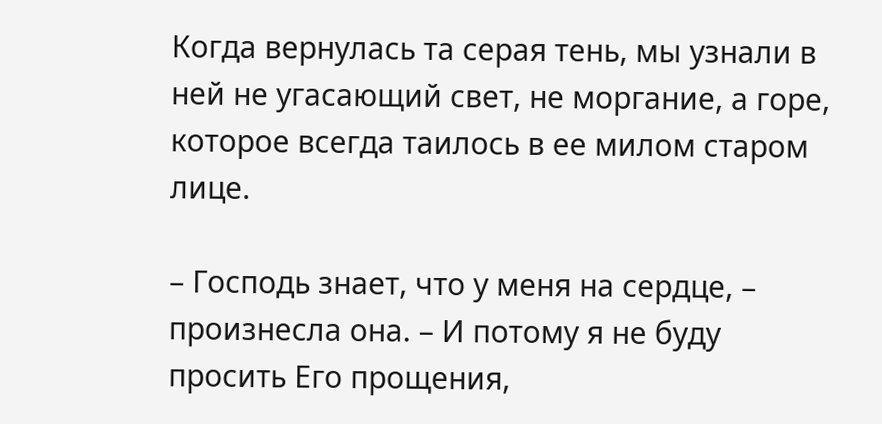Когда вернулась та серая тень, мы узнали в ней не угасающий свет, не моргание, а горе, которое всегда таилось в ее милом старом лице.

– Господь знает, что у меня на сердце, – произнесла она. – И потому я не буду просить Его прощения,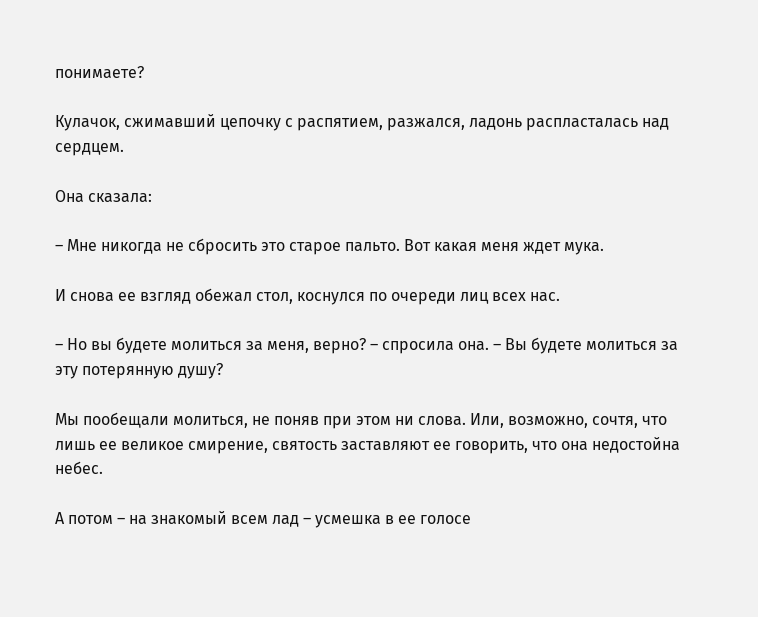понимаете?

Кулачок, сжимавший цепочку с распятием, разжался, ладонь распласталась над сердцем.

Она сказала:

– Мне никогда не сбросить это старое пальто. Вот какая меня ждет мука.

И снова ее взгляд обежал стол, коснулся по очереди лиц всех нас.

– Но вы будете молиться за меня, верно? – спросила она. – Вы будете молиться за эту потерянную душу?

Мы пообещали молиться, не поняв при этом ни слова. Или, возможно, сочтя, что лишь ее великое смирение, святость заставляют ее говорить, что она недостойна небес.

А потом – на знакомый всем лад – усмешка в ее голосе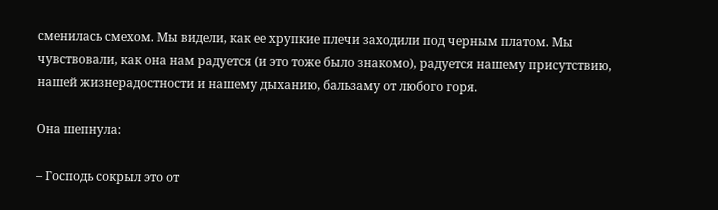сменилась смехом. Мы видели, как ее хрупкие плечи заходили под черным платом. Мы чувствовали, как она нам радуется (и это тоже было знакомо), радуется нашему присутствию, нашей жизнерадостности и нашему дыханию, бальзаму от любого горя.

Она шепнула:

– Господь сокрыл это от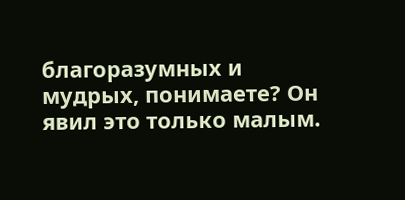благоразумных и мудрых, понимаете? Он явил это только малым.